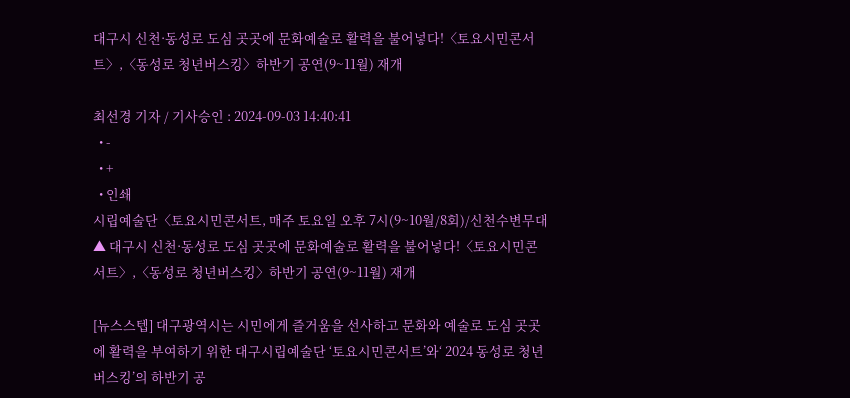대구시 신천·동성로 도심 곳곳에 문화예술로 활력을 불어넣다!〈토요시민콘서트〉,〈동성로 청년버스킹〉하반기 공연(9~11월) 재개

최선경 기자 / 기사승인 : 2024-09-03 14:40:41
  • -
  • +
  • 인쇄
시립예술단〈토요시민콘서트, 매주 토요일 오후 7시(9~10월/8회)/신천수변무대
▲ 대구시 신천·동성로 도심 곳곳에 문화예술로 활력을 불어넣다!〈토요시민콘서트〉,〈동성로 청년버스킹〉하반기 공연(9~11월) 재개

[뉴스스텝] 대구광역시는 시민에게 즐거움을 선사하고 문화와 예술로 도심 곳곳에 활력을 부여하기 위한 대구시립예술단 ‘토요시민콘서트’와‘ 2024 동성로 청년버스킹’의 하반기 공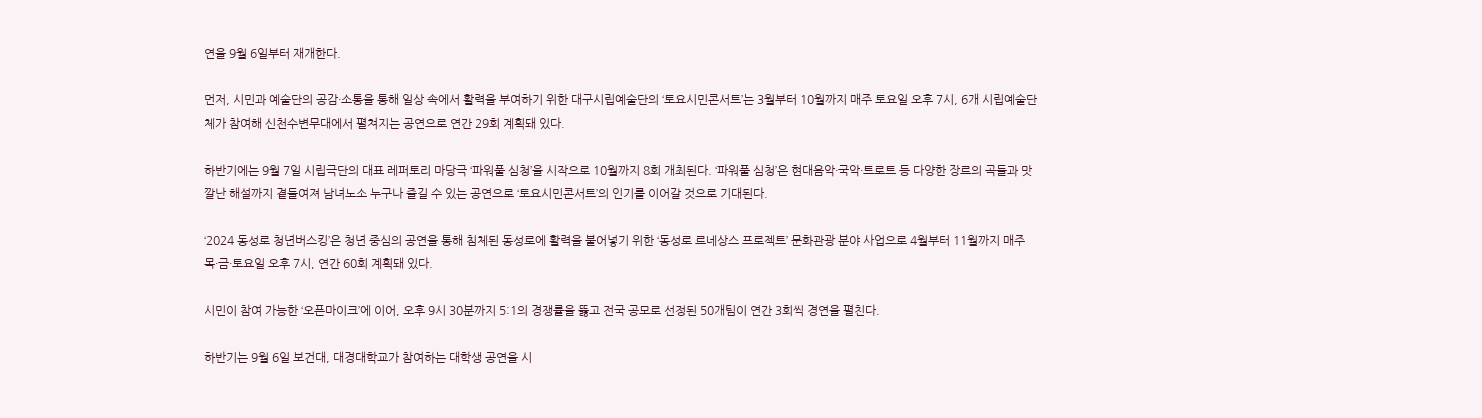연을 9월 6일부터 재개한다.

먼저, 시민과 예술단의 공감·소통을 통해 일상 속에서 활력을 부여하기 위한 대구시립예술단의 ‘토요시민콘서트’는 3월부터 10월까지 매주 토요일 오후 7시, 6개 시립예술단체가 참여해 신천수변무대에서 펼쳐지는 공연으로 연간 29회 계획돼 있다.

하반기에는 9월 7일 시립극단의 대표 레퍼토리 마당극 ‘파워풀 심청’을 시작으로 10월까지 8회 개최된다. ‘파워풀 심청’은 현대음악·국악·트로트 등 다양한 장르의 곡들과 맛깔난 해설까지 곁들여져 남녀노소 누구나 즐길 수 있는 공연으로 ‘토요시민콘서트’의 인기를 이어갈 것으로 기대된다.

‘2024 동성로 청년버스킹’은 청년 중심의 공연을 통해 침체된 동성로에 활력을 불어넣기 위한 ‘동성로 르네상스 프로젝트’ 문화관광 분야 사업으로 4월부터 11월까지 매주 목·금·토요일 오후 7시, 연간 60회 계획돼 있다.

시민이 참여 가능한 ‘오픈마이크’에 이어, 오후 9시 30분까지 5:1의 경쟁률을 뚫고 전국 공모로 선정된 50개팀이 연간 3회씩 경연을 펼친다.

하반기는 9월 6일 보건대, 대경대학교가 참여하는 대학생 공연을 시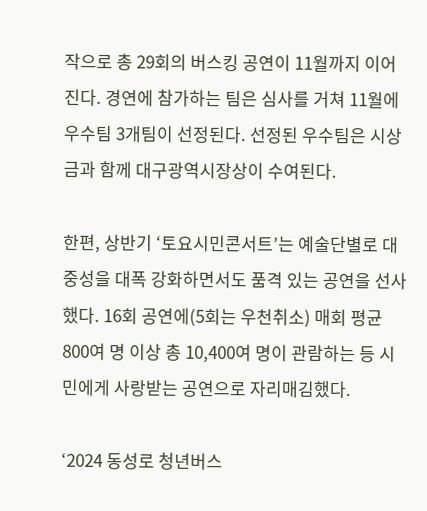작으로 총 29회의 버스킹 공연이 11월까지 이어진다. 경연에 참가하는 팀은 심사를 거쳐 11월에 우수팀 3개팀이 선정된다. 선정된 우수팀은 시상금과 함께 대구광역시장상이 수여된다.

한편, 상반기 ‘토요시민콘서트’는 예술단별로 대중성을 대폭 강화하면서도 품격 있는 공연을 선사했다. 16회 공연에(5회는 우천취소) 매회 평균 800여 명 이상 총 10,400여 명이 관람하는 등 시민에게 사랑받는 공연으로 자리매김했다.

‘2024 동성로 청년버스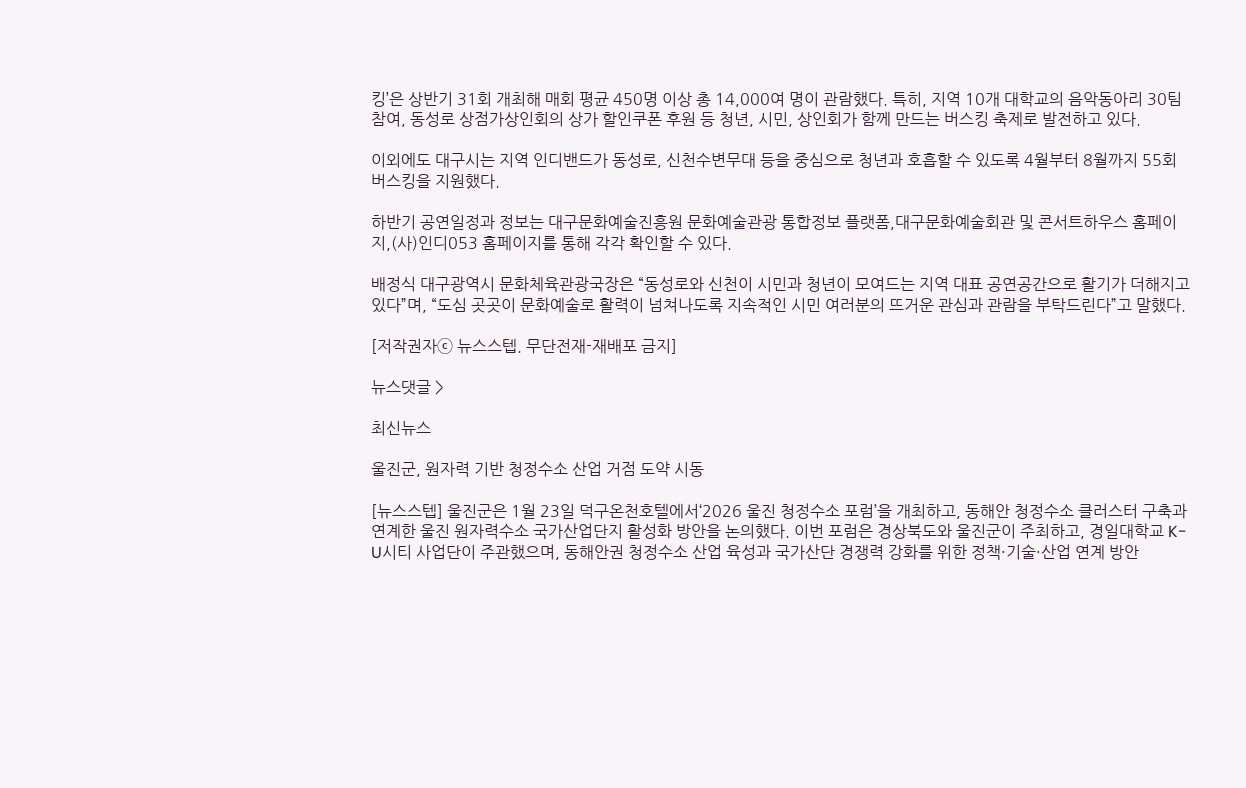킹’은 상반기 31회 개최해 매회 평균 450명 이상 총 14,000여 명이 관람했다. 특히, 지역 10개 대학교의 음악동아리 30팀 참여, 동성로 상점가상인회의 상가 할인쿠폰 후원 등 청년, 시민, 상인회가 함께 만드는 버스킹 축제로 발전하고 있다.

이외에도 대구시는 지역 인디밴드가 동성로, 신천수변무대 등을 중심으로 청년과 호흡할 수 있도록 4월부터 8월까지 55회 버스킹을 지원했다.

하반기 공연일정과 정보는 대구문화예술진흥원 문화예술관광 통합정보 플랫폼,대구문화예술회관 및 콘서트하우스 홈페이지,(사)인디053 홈페이지를 통해 각각 확인할 수 있다.

배정식 대구광역시 문화체육관광국장은 “동성로와 신천이 시민과 청년이 모여드는 지역 대표 공연공간으로 활기가 더해지고 있다”며, “도심 곳곳이 문화예술로 활력이 넘쳐나도록 지속적인 시민 여러분의 뜨거운 관심과 관람을 부탁드린다”고 말했다.

[저작권자ⓒ 뉴스스텝. 무단전재-재배포 금지]

뉴스댓글 >

최신뉴스

울진군, 원자력 기반 청정수소 산업 거점 도약 시동

[뉴스스텝] 울진군은 1월 23일 덕구온천호텔에서‘2026 울진 청정수소 포럼’을 개최하고, 동해안 청정수소 클러스터 구축과 연계한 울진 원자력수소 국가산업단지 활성화 방안을 논의했다. 이번 포럼은 경상북도와 울진군이 주최하고, 경일대학교 K-U시티 사업단이 주관했으며, 동해안권 청정수소 산업 육성과 국가산단 경쟁력 강화를 위한 정책·기술·산업 연계 방안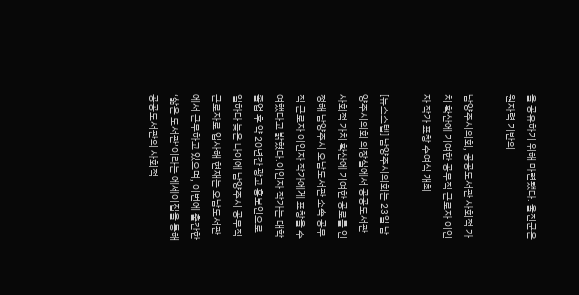을 공유하기 위해 마련됐다. 울진군은 원자력 기반의

남양주시의회, 공공도서관 사회적 가치 확산에 기여한 공무직 근로자 이인자 작가 표창 수여식 개최

[뉴스스텝] 남양주시의회는 23일 남양주시의회 의장실에서 공공도서관 사회적 가치 확산에 기여한 공로를 인정해 남양주시 오남도서관 소속 공무직 근로자 이인자 작가에게 표창을 수여했다고 밝혔다.이인자 작가는 대학 졸업 후 약 20년간 광고 홍보인으로 일하다 늦은 나이에 남양주시 공무직 근로자로 입사해 현재는 오남도서관에서 근무하고 있으며, 이번에 출간한 ‘삶은 도서관’이라는 에세이집을 통해 공공도서관의 사회적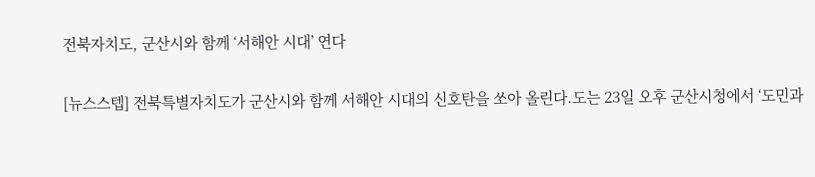전북자치도, 군산시와 함께 ‘서해안 시대’ 연다

[뉴스스텝] 전북특별자치도가 군산시와 함께 서해안 시대의 신호탄을 쏘아 올린다.도는 23일 오후 군산시청에서 ‘도민과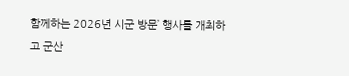함께하는 2026년 시군 방문’ 행사를 개최하고 군산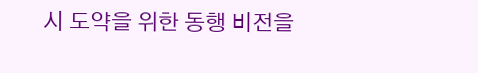시 도약을 위한 동행 비전을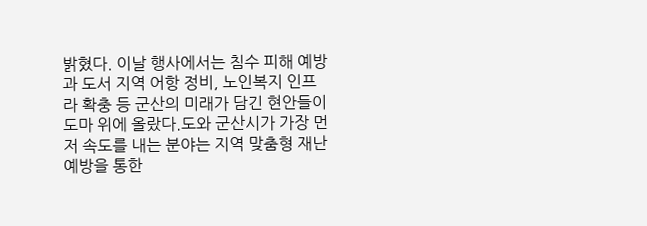밝혔다. 이날 행사에서는 침수 피해 예방과 도서 지역 어항 정비, 노인복지 인프라 확충 등 군산의 미래가 담긴 현안들이 도마 위에 올랐다.도와 군산시가 가장 먼저 속도를 내는 분야는 지역 맞춤형 재난 예방을 통한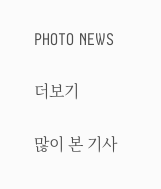PHOTO NEWS

더보기

많이 본 기사